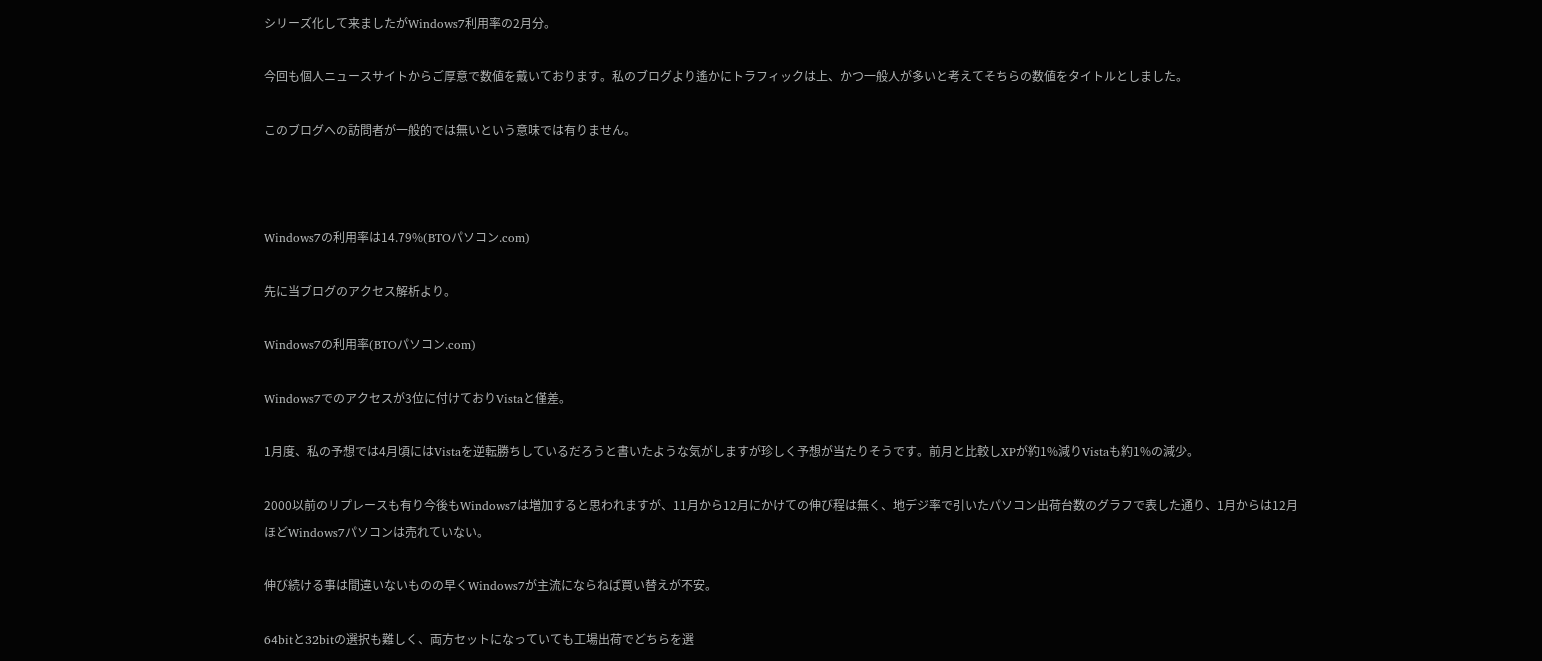シリーズ化して来ましたがWindows7利用率の2月分。

今回も個人ニュースサイトからご厚意で数値を戴いております。私のブログより遙かにトラフィックは上、かつ一般人が多いと考えてそちらの数値をタイトルとしました。

このブログへの訪問者が一般的では無いという意味では有りません。



Windows7の利用率は14.79%(BTOパソコン.com)

先に当ブログのアクセス解析より。

Windows7の利用率(BTOパソコン.com)

Windows7でのアクセスが3位に付けておりVistaと僅差。

1月度、私の予想では4月頃にはVistaを逆転勝ちしているだろうと書いたような気がしますが珍しく予想が当たりそうです。前月と比較しXPが約1%減りVistaも約1%の減少。

2000以前のリプレースも有り今後もWindows7は増加すると思われますが、11月から12月にかけての伸び程は無く、地デジ率で引いたパソコン出荷台数のグラフで表した通り、1月からは12月ほどWindows7パソコンは売れていない。

伸び続ける事は間違いないものの早くWindows7が主流にならねば買い替えが不安。

64bitと32bitの選択も難しく、両方セットになっていても工場出荷でどちらを選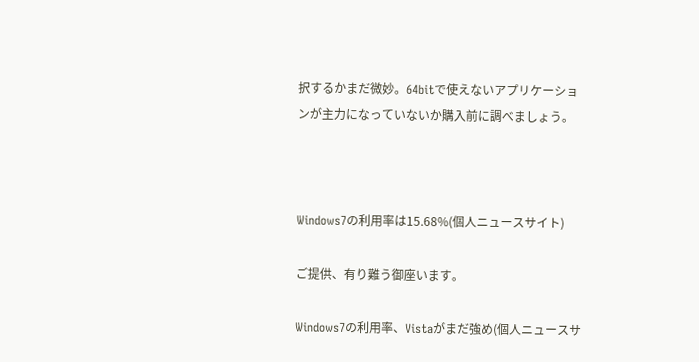択するかまだ微妙。64bitで使えないアプリケーションが主力になっていないか購入前に調べましょう。



Windows7の利用率は15.68%(個人ニュースサイト)

ご提供、有り難う御座います。

Windows7の利用率、Vistaがまだ強め(個人ニュースサ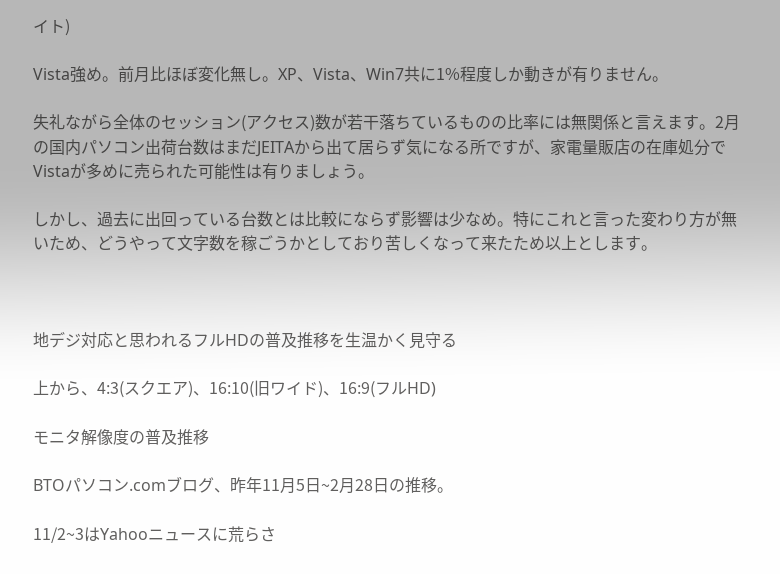イト)

Vista強め。前月比ほぼ変化無し。XP、Vista、Win7共に1%程度しか動きが有りません。

失礼ながら全体のセッション(アクセス)数が若干落ちているものの比率には無関係と言えます。2月の国内パソコン出荷台数はまだJEITAから出て居らず気になる所ですが、家電量販店の在庫処分でVistaが多めに売られた可能性は有りましょう。

しかし、過去に出回っている台数とは比較にならず影響は少なめ。特にこれと言った変わり方が無いため、どうやって文字数を稼ごうかとしており苦しくなって来たため以上とします。



地デジ対応と思われるフルHDの普及推移を生温かく見守る

上から、4:3(スクエア)、16:10(旧ワイド)、16:9(フルHD)

モニタ解像度の普及推移

BTOパソコン.comブログ、昨年11月5日~2月28日の推移。

11/2~3はYahooニュースに荒らさ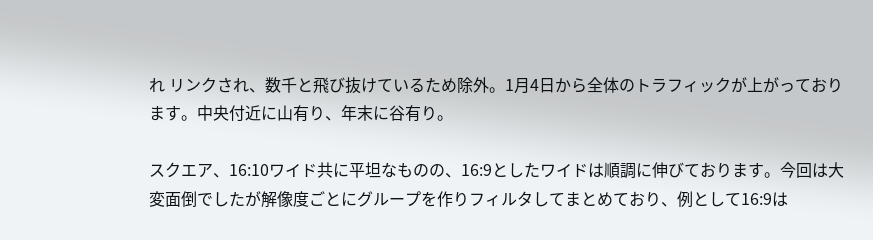れ リンクされ、数千と飛び抜けているため除外。1月4日から全体のトラフィックが上がっております。中央付近に山有り、年末に谷有り。

スクエア、16:10ワイド共に平坦なものの、16:9としたワイドは順調に伸びております。今回は大変面倒でしたが解像度ごとにグループを作りフィルタしてまとめており、例として16:9は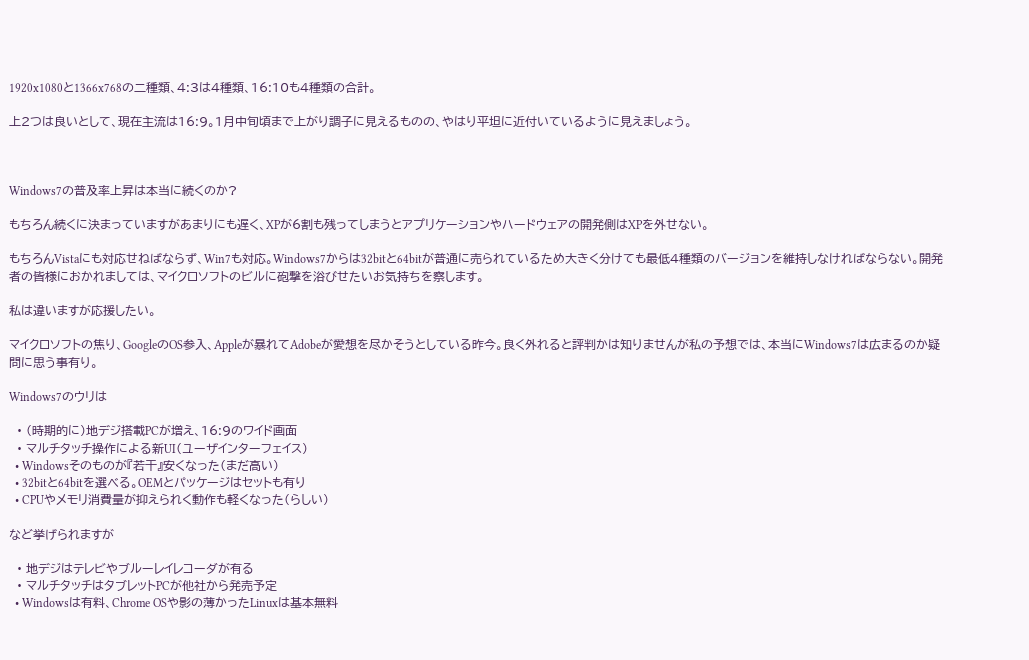1920x1080と1366x768の二種類、4:3は4種類、16:10も4種類の合計。

上2つは良いとして、現在主流は16:9。1月中旬頃まで上がり調子に見えるものの、やはり平坦に近付いているように見えましょう。



Windows7の普及率上昇は本当に続くのか?

もちろん続くに決まっていますがあまりにも遅く、XPが6割も残ってしまうとアプリケーションやハードウェアの開発側はXPを外せない。

もちろんVistaにも対応せねばならず、Win7も対応。Windows7からは32bitと64bitが普通に売られているため大きく分けても最低4種類のバージョンを維持しなければならない。開発者の皆様におかれましては、マイクロソフトのビルに砲撃を浴びせたいお気持ちを察します。

私は違いますが応援したい。

マイクロソフトの焦り、GoogleのOS参入、Appleが暴れてAdobeが愛想を尽かそうとしている昨今。良く外れると評判かは知りませんが私の予想では、本当にWindows7は広まるのか疑問に思う事有り。

Windows7のウリは

  • (時期的に)地デジ搭載PCが増え、16:9のワイド画面
  • マルチタッチ操作による新UI(ユーザインターフェイス)
  • Windowsそのものが『若干』安くなった(まだ高い)
  • 32bitと64bitを選べる。OEMとパッケージはセットも有り
  • CPUやメモリ消費量が抑えられく動作も軽くなった(らしい)

など挙げられますが

  • 地デジはテレビやブルーレイレコーダが有る
  • マルチタッチはタブレットPCが他社から発売予定
  • Windowsは有料、Chrome OSや影の薄かったLinuxは基本無料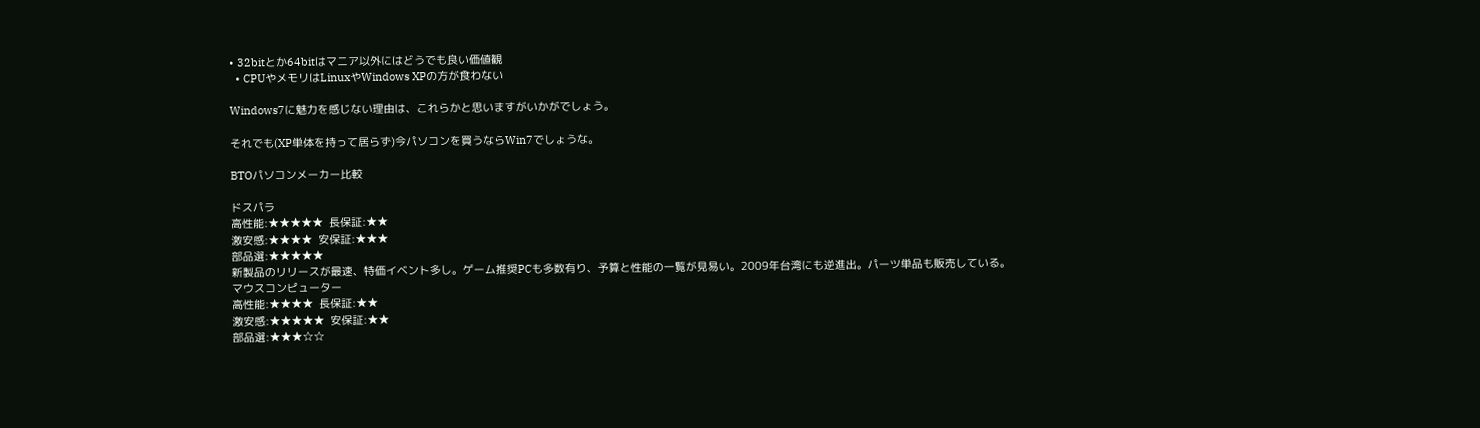• 32bitとか64bitはマニア以外にはどうでも良い価値観
  • CPUやメモリはLinuxやWindows XPの方が食わない

Windows7に魅力を感じない理由は、これらかと思いますがいかがでしょう。

それでも(XP単体を持って居らず)今パソコンを買うならWin7でしょうな。

BTOパソコンメーカー比較

ドスパラ
高性能:★★★★★  長保証:★★
激安感:★★★★  安保証:★★★
部品選:★★★★★
新製品のリリースが最速、特価イベント多し。ゲーム推奨PCも多数有り、予算と性能の一覧が見易い。2009年台湾にも逆進出。パーツ単品も販売している。
マウスコンピューター
高性能:★★★★  長保証:★★
激安感:★★★★★  安保証:★★
部品選:★★★☆☆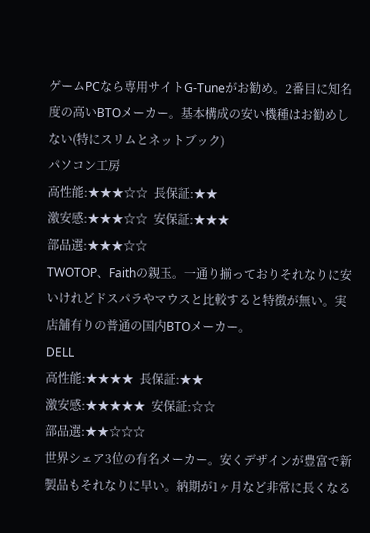ゲームPCなら専用サイトG-Tuneがお勧め。2番目に知名度の高いBTOメーカー。基本構成の安い機種はお勧めしない(特にスリムとネットブック)
パソコン工房
高性能:★★★☆☆  長保証:★★
激安感:★★★☆☆  安保証:★★★
部品選:★★★☆☆
TWOTOP、Faithの親玉。一通り揃っておりそれなりに安いけれどドスパラやマウスと比較すると特徴が無い。実店舗有りの普通の国内BTOメーカー。
DELL
高性能:★★★★  長保証:★★
激安感:★★★★★  安保証:☆☆
部品選:★★☆☆☆
世界シェア3位の有名メーカー。安くデザインが豊富で新製品もそれなりに早い。納期が1ヶ月など非常に長くなる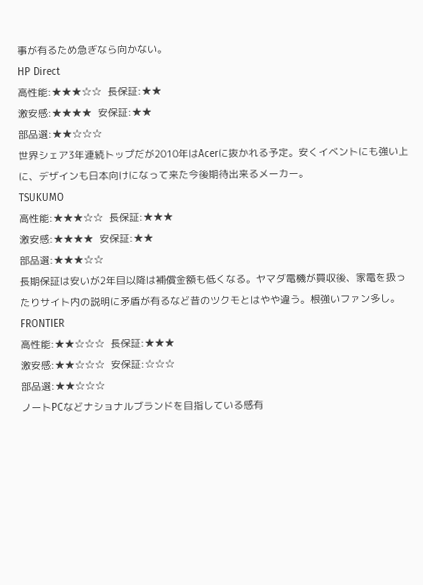事が有るため急ぎなら向かない。
HP Direct
高性能:★★★☆☆  長保証:★★
激安感:★★★★  安保証:★★
部品選:★★☆☆☆
世界シェア3年連続トップだが2010年はAcerに抜かれる予定。安くイベントにも強い上に、デザインも日本向けになって来た今後期待出来るメーカー。
TSUKUMO
高性能:★★★☆☆  長保証:★★★
激安感:★★★★  安保証:★★
部品選:★★★☆☆
長期保証は安いが2年目以降は補償金額も低くなる。ヤマダ電機が買収後、家電を扱ったりサイト内の説明に矛盾が有るなど昔のツクモとはやや違う。根強いファン多し。
FRONTIER
高性能:★★☆☆☆  長保証:★★★
激安感:★★☆☆☆  安保証:☆☆☆
部品選:★★☆☆☆
ノートPCなどナショナルブランドを目指している感有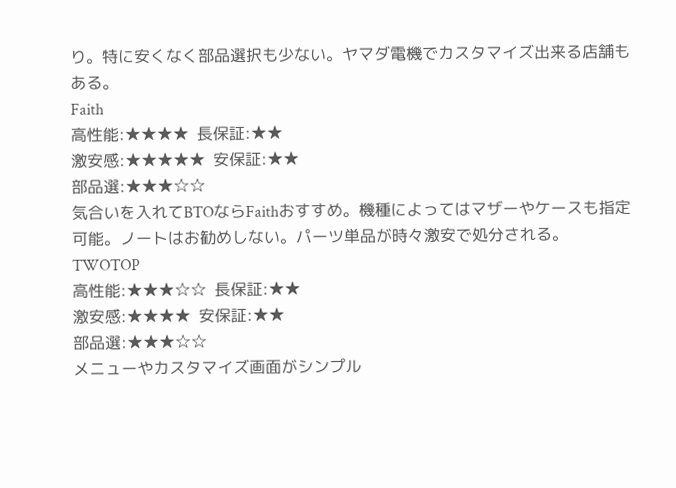り。特に安くなく部品選択も少ない。ヤマダ電機でカスタマイズ出来る店舗もある。
Faith
高性能:★★★★  長保証:★★
激安感:★★★★★  安保証:★★
部品選:★★★☆☆
気合いを入れてBTOならFaithおすすめ。機種によってはマザーやケースも指定可能。ノートはお勧めしない。パーツ単品が時々激安で処分される。
TWOTOP
高性能:★★★☆☆  長保証:★★
激安感:★★★★  安保証:★★
部品選:★★★☆☆
メニューやカスタマイズ画面がシンプル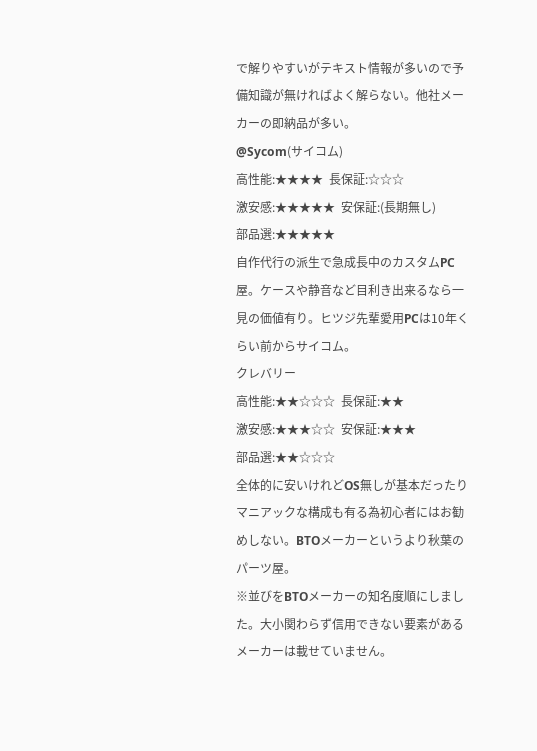で解りやすいがテキスト情報が多いので予備知識が無ければよく解らない。他社メーカーの即納品が多い。
@Sycom(サイコム)
高性能:★★★★  長保証:☆☆☆
激安感:★★★★★  安保証:(長期無し)
部品選:★★★★★
自作代行の派生で急成長中のカスタムPC屋。ケースや静音など目利き出来るなら一見の価値有り。ヒツジ先輩愛用PCは10年くらい前からサイコム。
クレバリー
高性能:★★☆☆☆  長保証:★★
激安感:★★★☆☆  安保証:★★★
部品選:★★☆☆☆
全体的に安いけれどOS無しが基本だったりマニアックな構成も有る為初心者にはお勧めしない。BTOメーカーというより秋葉のパーツ屋。
※並びをBTOメーカーの知名度順にしました。大小関わらず信用できない要素があるメーカーは載せていません。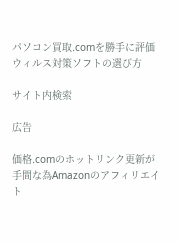パソコン買取.comを勝手に評価
ウィルス対策ソフトの選び方

サイト内検索

広告

価格.comのホットリンク更新が手間な為Amazonのアフィリエイト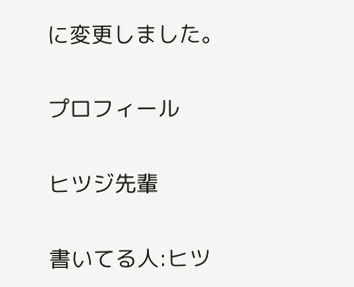に変更しました。

プロフィール

ヒツジ先輩

書いてる人:ヒツ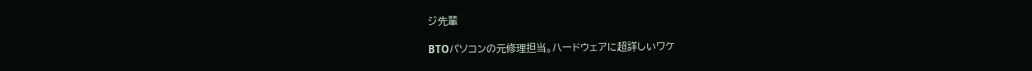ジ先輩

BTOパソコンの元修理担当。ハードウェアに超詳しいワケ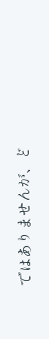ではありませんが、ど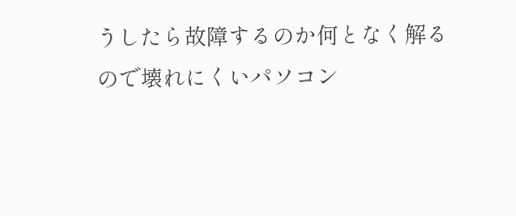うしたら故障するのか何となく解るので壊れにくいパソコン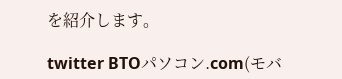を紹介します。

twitter BTOパソコン.com(モバ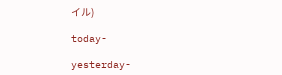イル)

today-

yesterday-